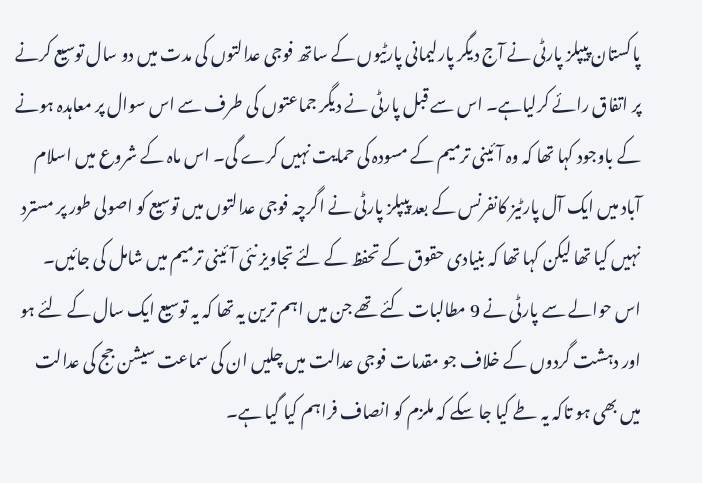پاکستان پیپلز پارٹی نے آج دیگر پارلیمانی پارٹیوں کے ساتھ فوجی عدالتوں کی مدت میں دو سال توسیع کرنے پر اتفاق رائے کرلیاہے۔ اس سے قبل پارٹی نے دیگر جماعتوں کی طرف سے اس سوال پر معاہدہ ہونے کے باوجود کہا تھا کہ وہ آئینی ترمیم کے مسودہ کی حمایت نہیں کرے گی۔ اس ماہ کے شروع میں اسلام آباد میں ایک آل پارٹیز کانفرنس کے بعد پیپلز پارٹی نے اگرچہ فوجی عدالتوں میں توسیع کو اصولی طور پر مسترد نہیں کیا تھا لیکن کہا تھا کہ بنیادی حقوق کے تحفظ کے لئے تجاویز نئی آئینی ترمیم میں شامل کی جائیں۔ اس حوالے سے پارٹی نے 9 مطالبات کئے تھے جن میں اہم ترین یہ تھا کہ یہ توسیع ایک سال کے لئے ہو اور دہشت گردوں کے خلاف جو مقدمات فوجی عدالت میں چلیں ان کی سماعت سیشن جج کی عدالت میں بھی ہو تاکہ یہ طے کیا جا سکے کہ ملزم کو انصاف فراہم کیا گیا ہے۔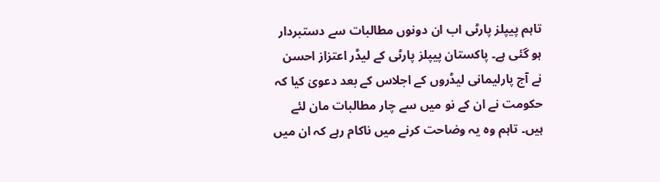تاہم پیپلز پارٹی اب ان دونوں مطالبات سے دستبردار ہو گئی ہے۔ پاکستان پیپلز پارٹی کے لیڈر اعتزاز احسن نے آج پارلیمانی لیڈروں کے اجلاس کے بعد دعویٰ کیا کہ حکومت نے ان کے نو میں سے چار مطالبات مان لئے ہیں۔ تاہم وہ یہ وضاحت کرنے میں ناکام رہے کہ ان میں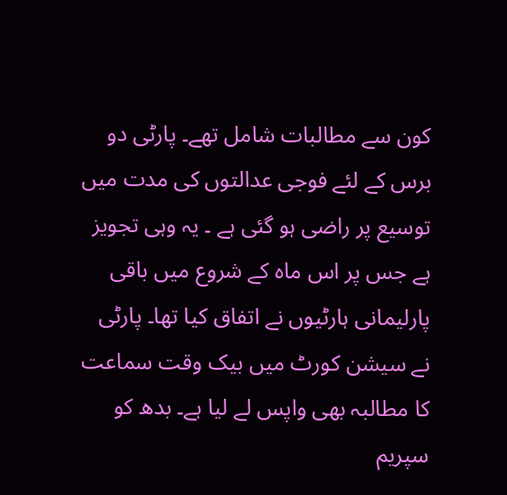کون سے مطالبات شامل تھے۔ پارٹی دو برس کے لئے فوجی عدالتوں کی مدت میں توسیع پر راضی ہو گئی ہے ۔ یہ وہی تجویز ہے جس پر اس ماہ کے شروع میں باقی پارلیمانی ہارٹیوں نے اتفاق کیا تھا۔ پارٹی نے سیشن کورٹ میں بیک وقت سماعت کا مطالبہ بھی واپس لے لیا ہے۔ بدھ کو سپریم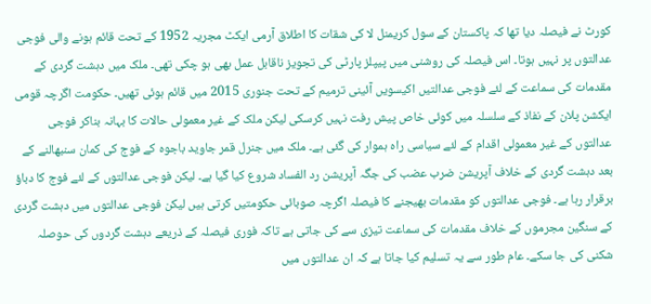کورٹ نے فیصلہ دیا تھا کہ پاکستان کے سول کریمنل لا کی شقات کا اطلاق آرمی ایکٹ مجریہ 1952 کے تحت قائم ہونے والی فوجی عدالتوں پر نہیں ہوتا۔ اس فیصلہ کی روشنی میں پیپلز پارٹی کی تجویز ناقابل عمل بھی ہو چکی تھی۔ ملک میں دہشت گردی کے مقدمات کی سماعت کے لئے فوجی عدالتیں اکیسویں آئینی ترمیم کے تحت جنوری 2015 میں قائم ہوئی تھیں۔ حکومت اگرچہ قومی ایکشن پلان کے نفاذ کے سلسلہ میں کوئی خاص پیش رفت نہیں کرسکی لیکن ملک کے غیر معمولی حالات کا بہانہ بناکر فوجی عدالتوں کے غیر معمولی اقدام کے لئے سیاسی راہ ہموار کی گئی ہے۔ ملک میں جنرل قمر جاوید باجوہ کے فوج کی کمان سنبھالنے کے بعد دہشت گردی کے خلاف آپریشن ضرب عضب کی جگہ آپریشن رد الفساد شروع کیا گیا ہے۔ لیکن فوجی عدالتوں کے لئے فوج کا دباؤ برقرار رہا ہے۔ فوجی عدالتوں کو مقدمات بھیجنے کا فیصلہ اگرچہ صوبائی حکومتیں کرتی ہیں لیکن فوجی عدالتوں میں دہشت گردی کے سنگین مجرموں کے خلاف مقدمات کی سماعت تیزی سے کی جاتی ہے تاکہ فوری فیصلہ کے ذریعے دہشت گردوں کی حوصلہ شکنی کی جا سکے۔ عام طور سے یہ تسلیم کیا جاتا ہے کہ ان عدالتوں میں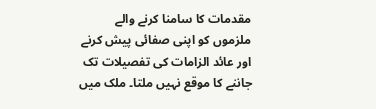مقدمات کا سامنا کرنے والے ملزموں کو اپنی صفائی پیش کرنے اور عائد الزامات کی تفصیلات تک جاننے کا موقع نہیں ملتا۔ ملک میں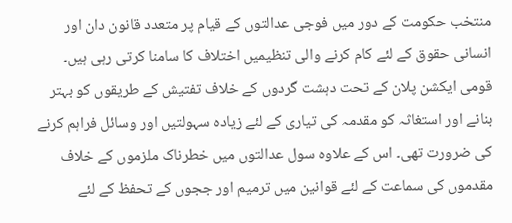منتخب حکومت کے دور میں فوجی عدالتوں کے قیام پر متعدد قانون دان اور انسانی حقوق کے لئے کام کرنے والی تنظیمیں اختلاف کا سامنا کرتی رہی ہیں۔ قومی ایکشن پلان کے تحت دہشت گردوں کے خلاف تفتیش کے طریقوں کو بہتر بنانے اور استغاثہ کو مقدمہ کی تیاری کے لئے زیادہ سہولتیں اور وسائل فراہم کرنے کی ضرورت تھی۔ اس کے علاوہ سول عدالتوں میں خطرناک ملزموں کے خلاف مقدموں کی سماعت کے لئے قوانین میں ترمیم اور ججوں کے تحفظ کے لئے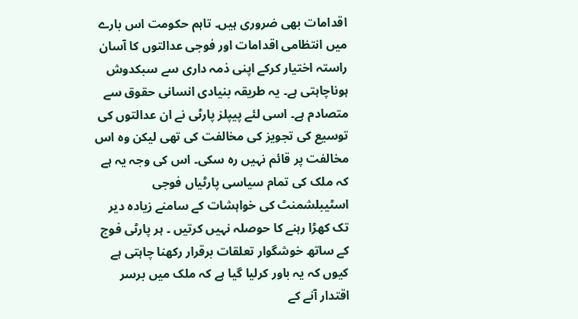اقدامات بھی ضروری ہیں۔ تاہم حکومت اس بارے میں انتظامی اقدامات اور فوجی عدالتوں کا آسان راستہ اختیار کرکے اپنی ذمہ داری سے سبکدوش ہوناچاہتی ہے۔ یہ طریقہ بنیادی انسانی حقوق سے متصادم ہے۔ اسی لئے پیپلز پارٹی نے ان عدالتوں کی توسیع کی تجویز کی مخالفت کی تھی لیکن وہ اس مخالفت پر قائم نہیں رہ سکی۔ اس کی وجہ یہ ہے کہ ملک کی تمام سیاسی پارٹیاں فوجی اسٹیبلشمنٹ کی خواہشات کے سامنے زیادہ دیر تک کھڑا رہنے کا حوصلہ نہیں کرتیں ۔ ہر پارٹی فوج کے ساتھ خوشگوار تعلقات برقرار رکھنا چاہتی ہے کیوں کہ یہ باور کرلیا گیا ہے کہ ملک میں برسر اقتدار آنے کے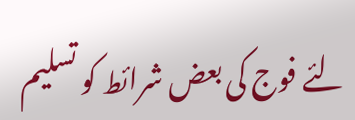لئے فوج کی بعض شرائط کو تسلیم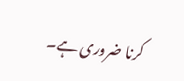کرنا ضروری ہے۔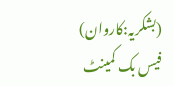(بشکریہ:کاروان)
فیس بک کمینٹ